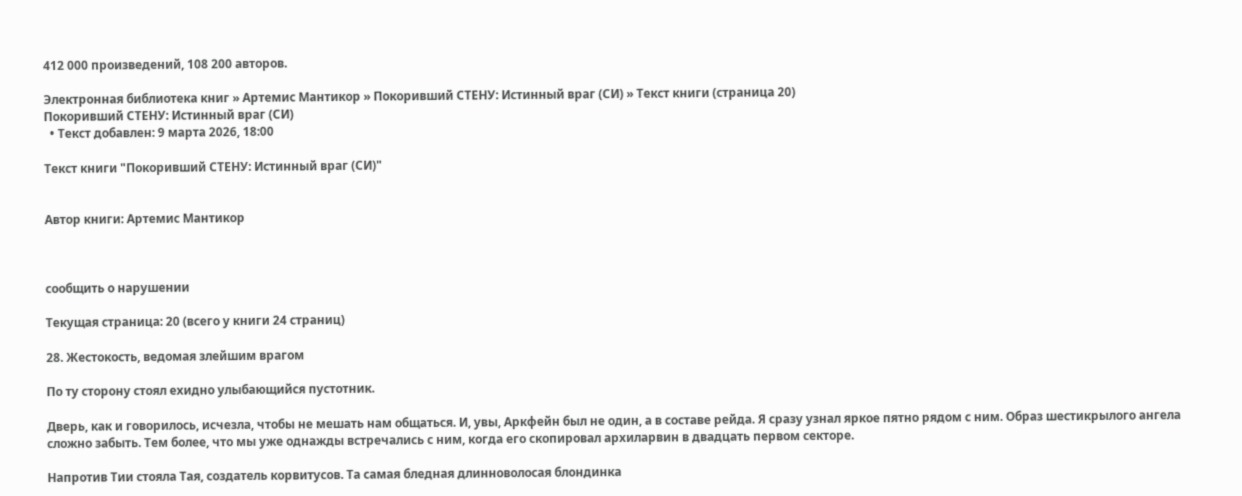412 000 произведений, 108 200 авторов.

Электронная библиотека книг » Артемис Мантикор » Покоривший СТЕНУ: Истинный враг (СИ) » Текст книги (страница 20)
Покоривший СТЕНУ: Истинный враг (СИ)
  • Текст добавлен: 9 марта 2026, 18:00

Текст книги "Покоривший СТЕНУ: Истинный враг (СИ)"


Автор книги: Артемис Мантикор



сообщить о нарушении

Текущая страница: 20 (всего у книги 24 страниц)

28. Жестокость, ведомая злейшим врагом

По ту сторону стоял ехидно улыбающийся пустотник.

Дверь, как и говорилось, исчезла, чтобы не мешать нам общаться. И, увы, Аркфейн был не один, а в составе рейда. Я сразу узнал яркое пятно рядом с ним. Образ шестикрылого ангела сложно забыть. Тем более, что мы уже однажды встречались с ним, когда его скопировал архиларвин в двадцать первом секторе.

Напротив Тии стояла Тая, создатель корвитусов. Та самая бледная длинноволосая блондинка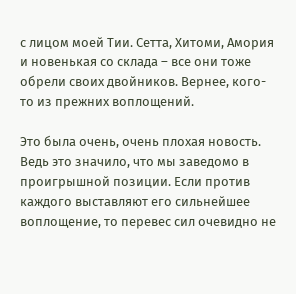с лицом моей Тии. Сетта, Хитоми, Амория и новенькая со склада – все они тоже обрели своих двойников. Вернее, кого-то из прежних воплощений.

Это была очень, очень плохая новость. Ведь это значило, что мы заведомо в проигрышной позиции. Если против каждого выставляют его сильнейшее воплощение, то перевес сил очевидно не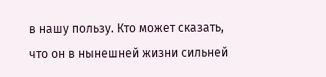в нашу пользу. Кто может сказать, что он в нынешней жизни сильней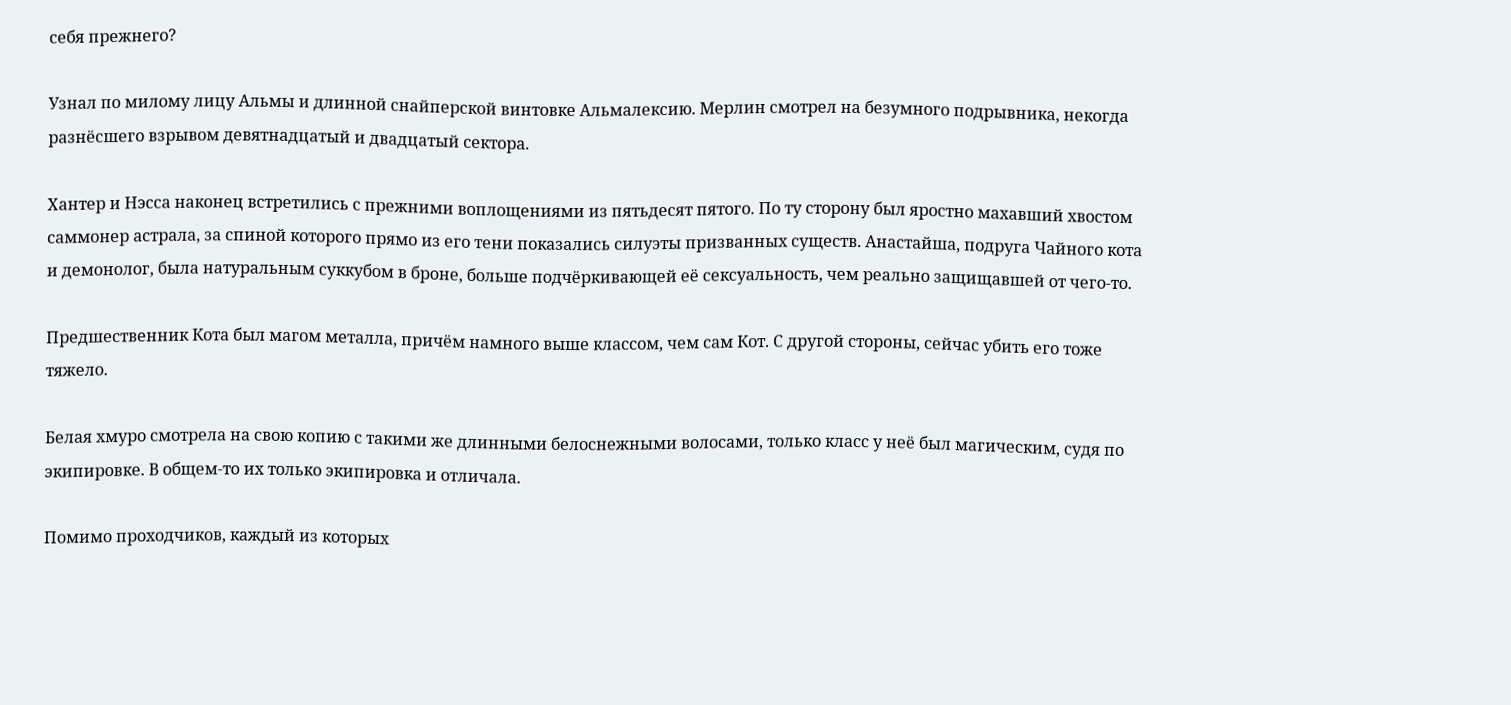себя прежнего?

Узнал по милому лицу Альмы и длинной снайперской винтовке Альмалексию. Мерлин смотрел на безумного подрывника, некогда разнёсшего взрывом девятнадцатый и двадцатый сектора.

Хантер и Нэсса наконец встретились с прежними воплощениями из пятьдесят пятого. По ту сторону был яростно махавший хвостом саммонер астрала, за спиной которого прямо из его тени показались силуэты призванных существ. Анастайша, подруга Чайного кота и демонолог, была натуральным суккубом в броне, больше подчёркивающей её сексуальность, чем реально защищавшей от чего-то.

Предшественник Кота был магом металла, причём намного выше классом, чем сам Кот. С другой стороны, сейчас убить его тоже тяжело.

Белая хмуро смотрела на свою копию с такими же длинными белоснежными волосами, только класс у неё был магическим, судя по экипировке. В общем-то их только экипировка и отличала.

Помимо проходчиков, каждый из которых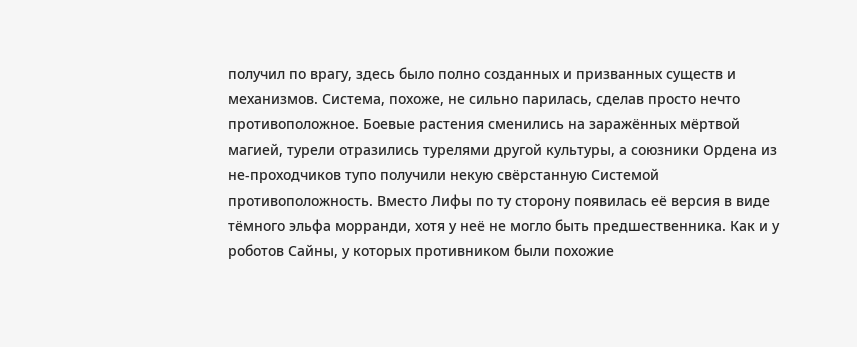получил по врагу, здесь было полно созданных и призванных существ и механизмов. Система, похоже, не сильно парилась, сделав просто нечто противоположное. Боевые растения сменились на заражённых мёртвой магией, турели отразились турелями другой культуры, а союзники Ордена из не-проходчиков тупо получили некую свёрстанную Системой противоположность. Вместо Лифы по ту сторону появилась её версия в виде тёмного эльфа морранди, хотя у неё не могло быть предшественника. Как и у роботов Сайны, у которых противником были похожие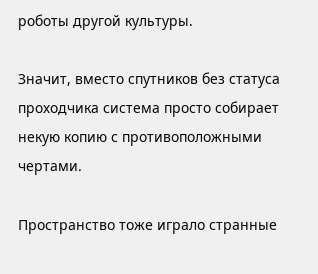роботы другой культуры.

Значит, вместо спутников без статуса проходчика система просто собирает некую копию с противоположными чертами.

Пространство тоже играло странные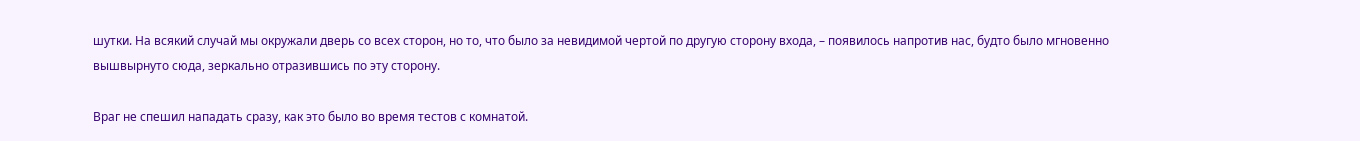шутки. На всякий случай мы окружали дверь со всех сторон, но то, что было за невидимой чертой по другую сторону входа, – появилось напротив нас, будто было мгновенно вышвырнуто сюда, зеркально отразившись по эту сторону.

Враг не спешил нападать сразу, как это было во время тестов с комнатой.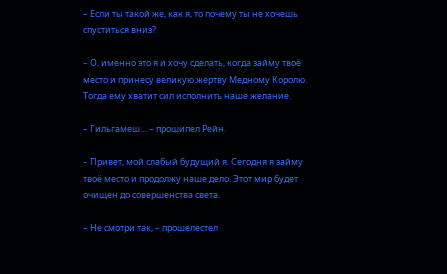– Если ты такой же, как я, то почему ты не хочешь спуститься вниз?

– О, именно это я и хочу сделать, когда займу твоё место и принесу великую жертву Медному Королю. Тогда ему хватит сил исполнить наше желание.

– Гильгамеш… – прошипел Рейн.

– Привет, мой слабый будущий я. Сегодня я займу твоё место и продолжу наше дело. Этот мир будет очищен до совершенства света.

– Не смотри так, – прошелестел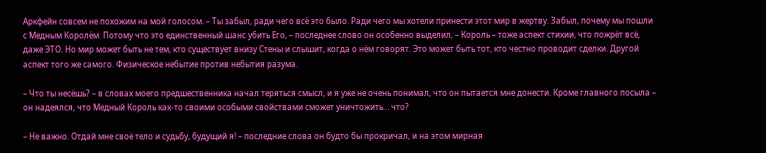Аркфейн совсем не похожим на мой голосом. – Ты забыл, ради чего всё это было. Ради чего мы хотели принести этот мир в жертву. Забыл, почему мы пошли с Медным Королём. Потому что это единственный шанс убить Его, – последнее слово он особенно выделил, – Король – тоже аспект стихии, что пожрёт всё, даже ЭТО. Но мир может быть не тем, кто существует внизу Стены и слышит, когда о нём говорят. Это может быть тот, кто честно проводит сделки. Другой аспект того же самого. Физическое небытие против небытия разума.

– Что ты несёшь? – в словах моего предшественника начал теряться смысл, и я уже не очень понимал, что он пытается мне донести. Кроме главного посыла – он надеялся, что Медный Король как-то своими особыми свойствами сможет уничтожить… что?

– Не важно. Отдай мне своё тело и судьбу, будущий я! – последние слова он будто бы прокричал, и на этом мирная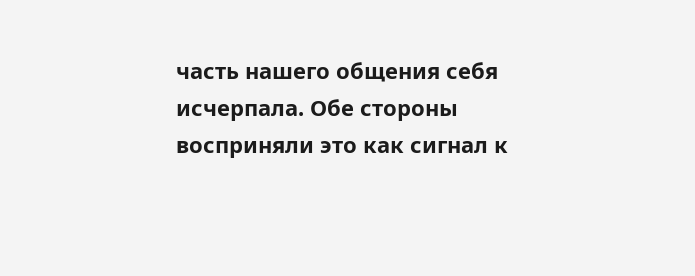часть нашего общения себя исчерпала. Обе стороны восприняли это как сигнал к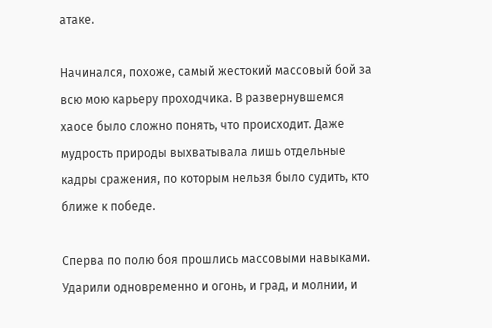атаке.

Начинался, похоже, самый жестокий массовый бой за всю мою карьеру проходчика. В развернувшемся хаосе было сложно понять, что происходит. Даже мудрость природы выхватывала лишь отдельные кадры сражения, по которым нельзя было судить, кто ближе к победе.

Сперва по полю боя прошлись массовыми навыками. Ударили одновременно и огонь, и град, и молнии, и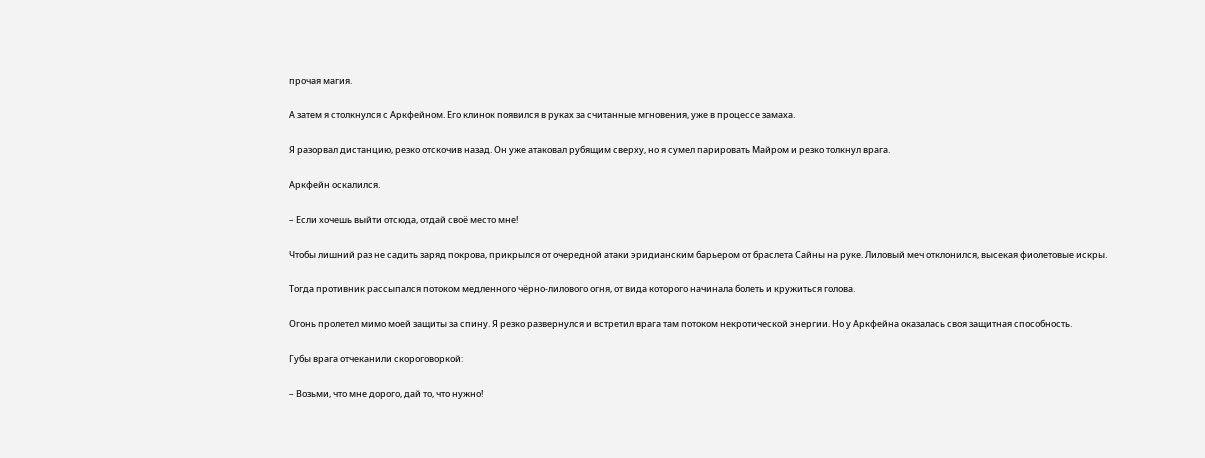прочая магия.

А затем я столкнулся с Аркфейном. Его клинок появился в руках за считанные мгновения, уже в процессе замаха.

Я разорвал дистанцию, резко отскочив назад. Он уже атаковал рубящим сверху, но я сумел парировать Майром и резко толкнул врага.

Аркфейн оскалился.

– Если хочешь выйти отсюда, отдай своё место мне!

Чтобы лишний раз не садить заряд покрова, прикрылся от очередной атаки эридианским барьером от браслета Сайны на руке. Лиловый меч отклонился, высекая фиолетовые искры.

Тогда противник рассыпался потоком медленного чёрно-лилового огня, от вида которого начинала болеть и кружиться голова.

Огонь пролетел мимо моей защиты за спину. Я резко развернулся и встретил врага там потоком некротической энергии. Но у Аркфейна оказалась своя защитная способность.

Губы врага отчеканили скороговоркой:

– Возьми, что мне дорого, дай то, что нужно!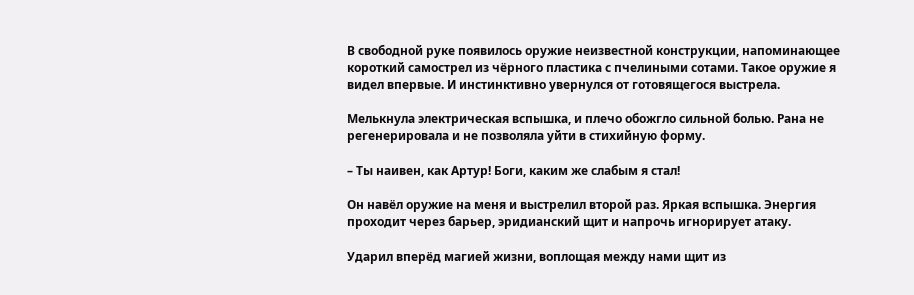В свободной руке появилось оружие неизвестной конструкции, напоминающее короткий самострел из чёрного пластика с пчелиными сотами. Такое оружие я видел впервые. И инстинктивно увернулся от готовящегося выстрела.

Мелькнула электрическая вспышка, и плечо обожгло сильной болью. Рана не регенерировала и не позволяла уйти в стихийную форму.

– Ты наивен, как Артур! Боги, каким же слабым я стал!

Он навёл оружие на меня и выстрелил второй раз. Яркая вспышка. Энергия проходит через барьер, эридианский щит и напрочь игнорирует атаку.

Ударил вперёд магией жизни, воплощая между нами щит из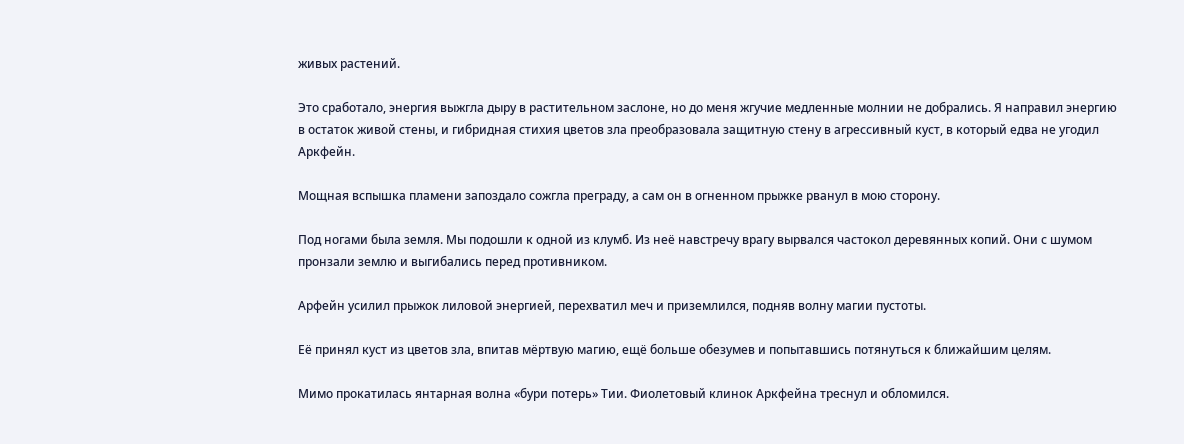живых растений.

Это сработало, энергия выжгла дыру в растительном заслоне, но до меня жгучие медленные молнии не добрались. Я направил энергию в остаток живой стены, и гибридная стихия цветов зла преобразовала защитную стену в агрессивный куст, в который едва не угодил Аркфейн.

Мощная вспышка пламени запоздало сожгла преграду, а сам он в огненном прыжке рванул в мою сторону.

Под ногами была земля. Мы подошли к одной из клумб. Из неё навстречу врагу вырвался частокол деревянных копий. Они с шумом пронзали землю и выгибались перед противником.

Арфейн усилил прыжок лиловой энергией, перехватил меч и приземлился, подняв волну магии пустоты.

Её принял куст из цветов зла, впитав мёртвую магию, ещё больше обезумев и попытавшись потянуться к ближайшим целям.

Мимо прокатилась янтарная волна «бури потерь» Тии. Фиолетовый клинок Аркфейна треснул и обломился.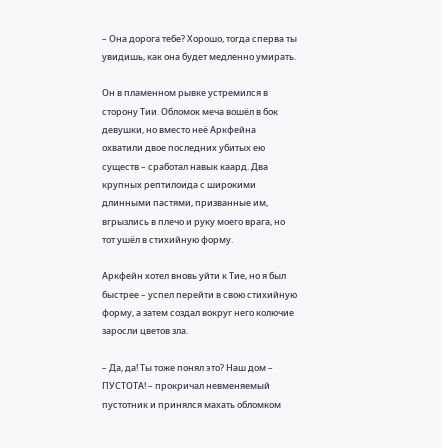– Она дорога тебе? Хорошо, тогда сперва ты увидишь, как она будет медленно умирать.

Он в пламенном рывке устремился в сторону Тии. Обломок меча вошёл в бок девушки, но вместо неё Аркфейна охватили двое последних убитых ею существ – сработал навык каард. Два крупных рептилоида с широкими длинными пастями, призванные им, вгрызлись в плечо и руку моего врага, но тот ушёл в стихийную форму.

Аркфейн хотел вновь уйти к Тие, но я был быстрее – успел перейти в свою стихийную форму, а затем создал вокруг него колючие заросли цветов зла.

– Да, да! Ты тоже понял это? Наш дом – ПУСТОТА! – прокричал невменяемый пустотник и принялся махать обломком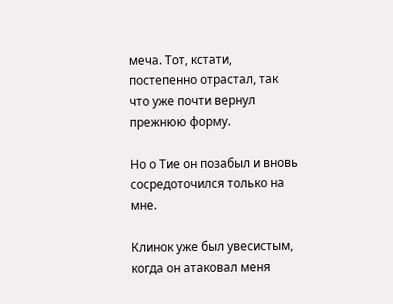меча. Тот, кстати, постепенно отрастал, так что уже почти вернул прежнюю форму.

Но о Тие он позабыл и вновь сосредоточился только на мне.

Клинок уже был увесистым, когда он атаковал меня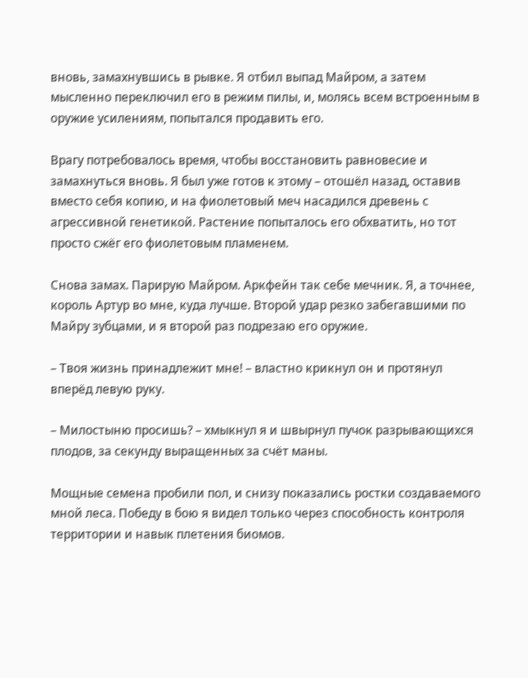вновь, замахнувшись в рывке. Я отбил выпад Майром, а затем мысленно переключил его в режим пилы, и, молясь всем встроенным в оружие усилениям, попытался продавить его.

Врагу потребовалось время, чтобы восстановить равновесие и замахнуться вновь. Я был уже готов к этому – отошёл назад, оставив вместо себя копию, и на фиолетовый меч насадился древень с агрессивной генетикой. Растение попыталось его обхватить, но тот просто сжёг его фиолетовым пламенем.

Снова замах. Парирую Майром. Аркфейн так себе мечник. Я, а точнее, король Артур во мне, куда лучше. Второй удар резко забегавшими по Майру зубцами, и я второй раз подрезаю его оружие.

– Твоя жизнь принадлежит мне! – властно крикнул он и протянул вперёд левую руку.

– Милостыню просишь? – хмыкнул я и швырнул пучок разрывающихся плодов, за секунду выращенных за счёт маны.

Мощные семена пробили пол, и снизу показались ростки создаваемого мной леса. Победу в бою я видел только через способность контроля территории и навык плетения биомов.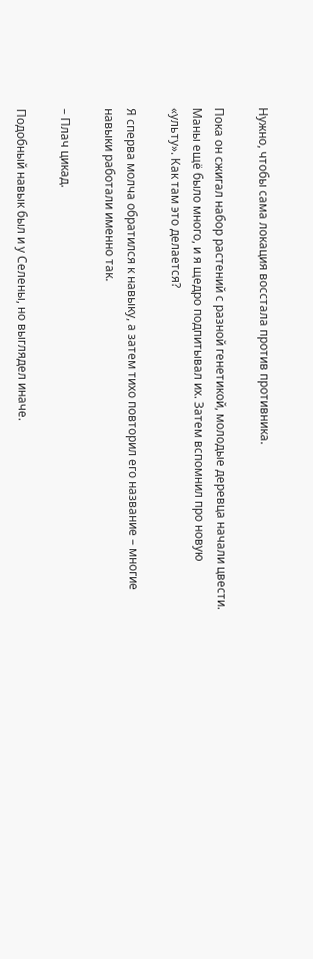Нужно, чтобы сама локация восстала против противника.

Пока он сжигал набор растений с разной генетикой, молодые деревца начали цвести. Маны ещё было много, и я щедро подпитывал их. Затем вспомнил про новую «ульту». Как там это делается?

Я сперва молча обратился к навыку, а затем тихо повторил его название – многие навыки работали именно так.

– Плач цикад.

Подобный навык был и у Селены, но выглядел иначе.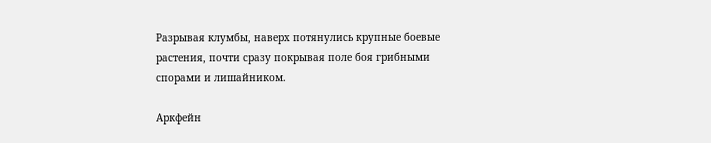Разрывая клумбы, наверх потянулись крупные боевые растения, почти сразу покрывая поле боя грибными спорами и лишайником.

Аркфейн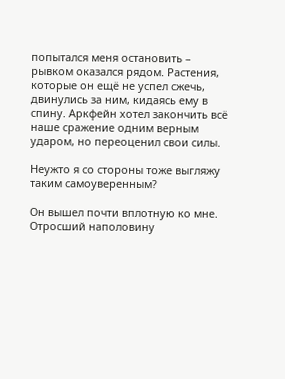попытался меня остановить – рывком оказался рядом. Растения, которые он ещё не успел сжечь, двинулись за ним, кидаясь ему в спину. Аркфейн хотел закончить всё наше сражение одним верным ударом, но переоценил свои силы.

Неужто я со стороны тоже выгляжу таким самоуверенным?

Он вышел почти вплотную ко мне. Отросший наполовину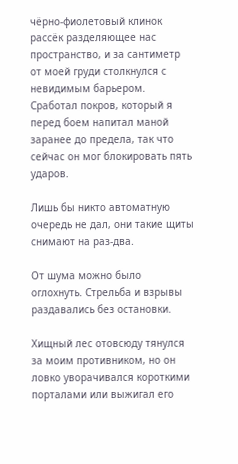чёрно-фиолетовый клинок рассёк разделяющее нас пространство, и за сантиметр от моей груди столкнулся с невидимым барьером. Сработал покров, который я перед боем напитал маной заранее до предела, так что сейчас он мог блокировать пять ударов.

Лишь бы никто автоматную очередь не дал, они такие щиты снимают на раз-два.

От шума можно было оглохнуть. Стрельба и взрывы раздавались без остановки.

Хищный лес отовсюду тянулся за моим противником, но он ловко уворачивался короткими порталами или выжигал его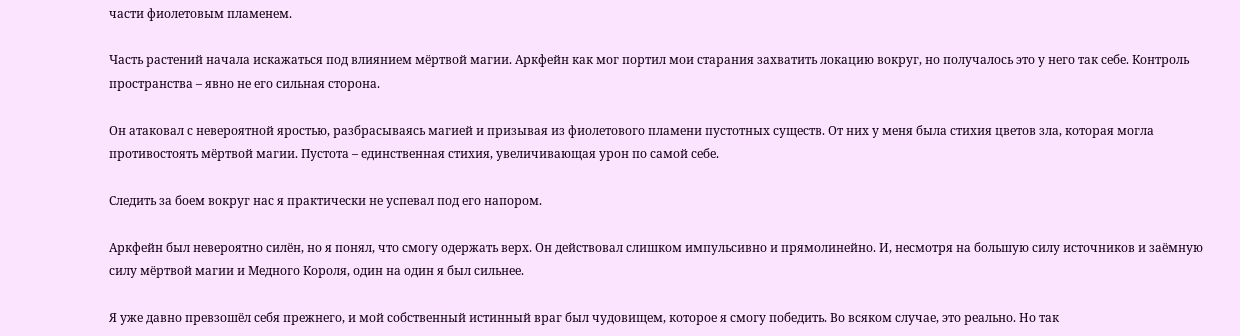части фиолетовым пламенем.

Часть растений начала искажаться под влиянием мёртвой магии. Аркфейн как мог портил мои старания захватить локацию вокруг, но получалось это у него так себе. Контроль пространства – явно не его сильная сторона.

Он атаковал с невероятной яростью, разбрасываясь магией и призывая из фиолетового пламени пустотных существ. От них у меня была стихия цветов зла, которая могла противостоять мёртвой магии. Пустота – единственная стихия, увеличивающая урон по самой себе.

Следить за боем вокруг нас я практически не успевал под его напором.

Аркфейн был невероятно силён, но я понял, что смогу одержать верх. Он действовал слишком импульсивно и прямолинейно. И, несмотря на большую силу источников и заёмную силу мёртвой магии и Медного Короля, один на один я был сильнее.

Я уже давно превзошёл себя прежнего, и мой собственный истинный враг был чудовищем, которое я смогу победить. Во всяком случае, это реально. Но так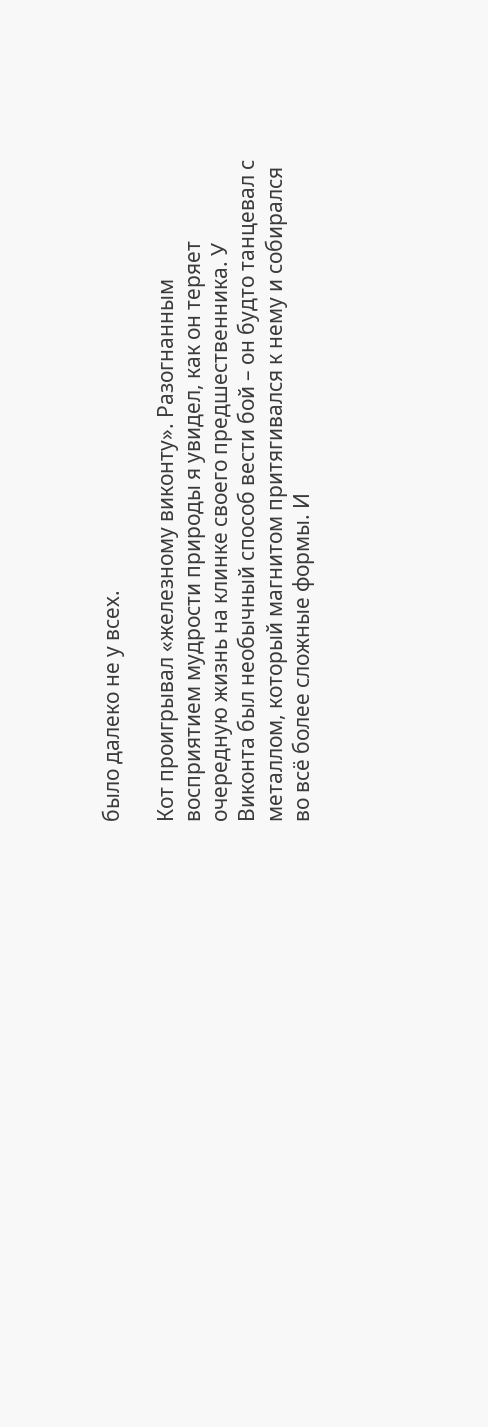было далеко не у всех.

Кот проигрывал «железному виконту». Разогнанным восприятием мудрости природы я увидел, как он теряет очередную жизнь на клинке своего предшественника. У Виконта был необычный способ вести бой – он будто танцевал с металлом, который магнитом притягивался к нему и собирался во всё более сложные формы. И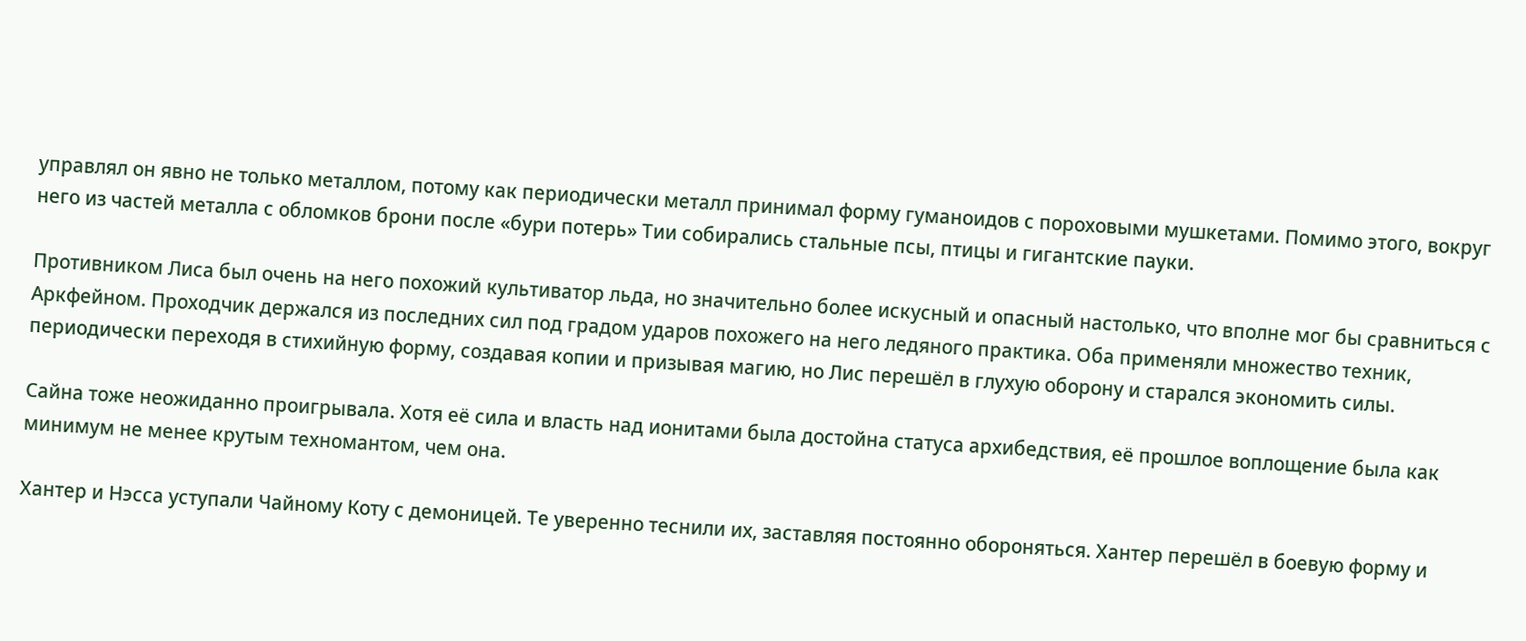управлял он явно не только металлом, потому как периодически металл принимал форму гуманоидов с пороховыми мушкетами. Помимо этого, вокруг него из частей металла с обломков брони после «бури потерь» Тии собирались стальные псы, птицы и гигантские пауки.

Противником Лиса был очень на него похожий культиватор льда, но значительно более искусный и опасный настолько, что вполне мог бы сравниться с Аркфейном. Проходчик держался из последних сил под градом ударов похожего на него ледяного практика. Оба применяли множество техник, периодически переходя в стихийную форму, создавая копии и призывая магию, но Лис перешёл в глухую оборону и старался экономить силы.

Сайна тоже неожиданно проигрывала. Хотя её сила и власть над ионитами была достойна статуса архибедствия, её прошлое воплощение была как минимум не менее крутым техномантом, чем она.

Хантер и Нэсса уступали Чайному Коту с демоницей. Те уверенно теснили их, заставляя постоянно обороняться. Хантер перешёл в боевую форму и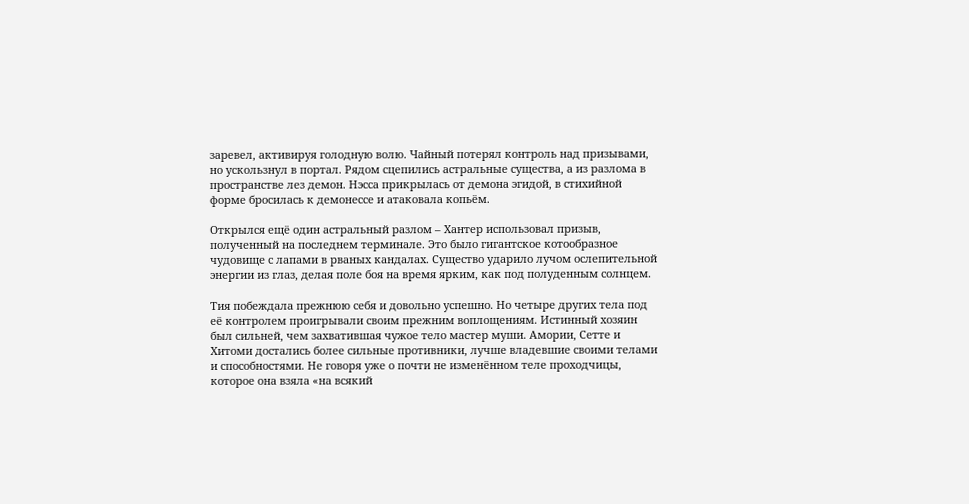заревел, активируя голодную волю. Чайный потерял контроль над призывами, но ускользнул в портал. Рядом сцепились астральные существа, а из разлома в пространстве лез демон. Нэсса прикрылась от демона эгидой, в стихийной форме бросилась к демонессе и атаковала копьём.

Открылся ещё один астральный разлом – Хантер использовал призыв, полученный на последнем терминале. Это было гигантское котообразное чудовище с лапами в рваных кандалах. Существо ударило лучом ослепительной энергии из глаз, делая поле боя на время ярким, как под полуденным солнцем.

Тия побеждала прежнюю себя и довольно успешно. Но четыре других тела под её контролем проигрывали своим прежним воплощениям. Истинный хозяин был сильней, чем захватившая чужое тело мастер муши. Амории, Сетте и Хитоми достались более сильные противники, лучше владевшие своими телами и способностями. Не говоря уже о почти не изменённом теле проходчицы, которое она взяла «на всякий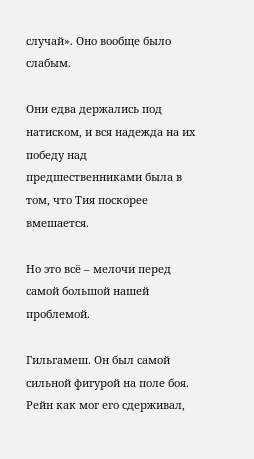случай». Оно вообще было слабым.

Они едва держались под натиском, и вся надежда на их победу над предшественниками была в том, что Тия поскорее вмешается.

Но это всё – мелочи перед самой большой нашей проблемой.

Гильгамеш. Он был самой сильной фигурой на поле боя. Рейн как мог его сдерживал,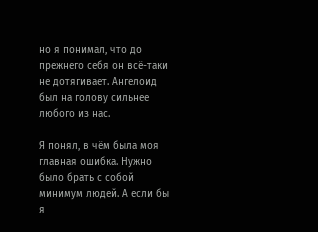но я понимал, что до прежнего себя он всё-таки не дотягивает. Ангелоид был на голову сильнее любого из нас.

Я понял, в чём была моя главная ошибка. Нужно было брать с собой минимум людей. А если бы я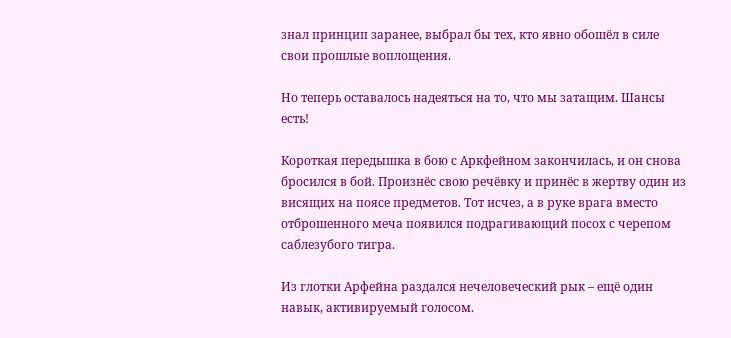знал принцип заранее, выбрал бы тех, кто явно обошёл в силе свои прошлые воплощения.

Но теперь оставалось надеяться на то, что мы затащим. Шансы есть!

Короткая передышка в бою с Аркфейном закончилась, и он снова бросился в бой. Произнёс свою речёвку и принёс в жертву один из висящих на поясе предметов. Тот исчез, а в руке врага вместо отброшенного меча появился подрагивающий посох с черепом саблезубого тигра.

Из глотки Арфейна раздался нечеловеческий рык – ещё один навык, активируемый голосом.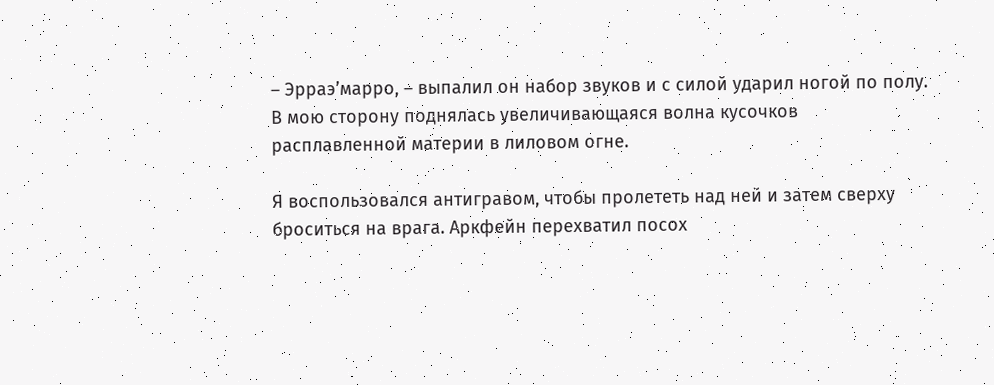– Эрраэ’марро, – выпалил он набор звуков и с силой ударил ногой по полу. В мою сторону поднялась увеличивающаяся волна кусочков расплавленной материи в лиловом огне.

Я воспользовался антигравом, чтобы пролететь над ней и затем сверху броситься на врага. Аркфейн перехватил посох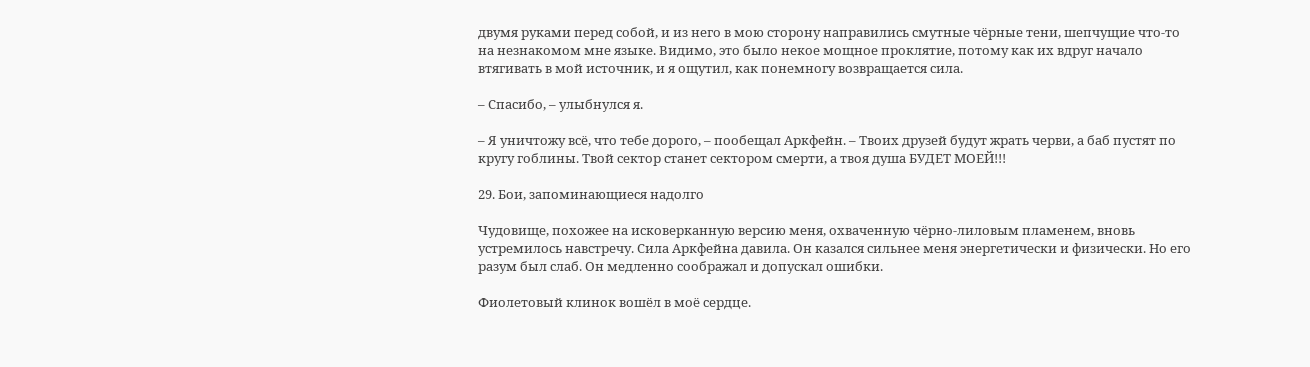двумя руками перед собой, и из него в мою сторону направились смутные чёрные тени, шепчущие что-то на незнакомом мне языке. Видимо, это было некое мощное проклятие, потому как их вдруг начало втягивать в мой источник, и я ощутил, как понемногу возвращается сила.

– Спасибо, – улыбнулся я.

– Я уничтожу всё, что тебе дорого, – пообещал Аркфейн. – Твоих друзей будут жрать черви, а баб пустят по кругу гоблины. Твой сектор станет сектором смерти, а твоя душа БУДЕТ МОЕЙ!!!

29. Бои, запоминающиеся надолго

Чудовище, похожее на исковерканную версию меня, охваченную чёрно-лиловым пламенем, вновь устремилось навстречу. Сила Аркфейна давила. Он казался сильнее меня энергетически и физически. Но его разум был слаб. Он медленно соображал и допускал ошибки.

Фиолетовый клинок вошёл в моё сердце.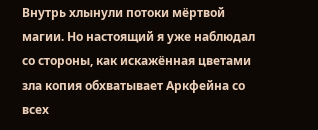Внутрь хлынули потоки мёртвой магии. Но настоящий я уже наблюдал со стороны, как искажённая цветами зла копия обхватывает Аркфейна со всех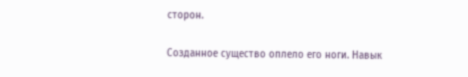сторон.

Созданное существо оплело его ноги. Навык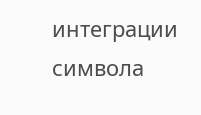интеграции символа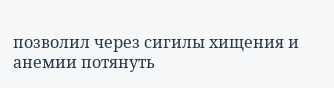позволил через сигилы хищения и анемии потянуть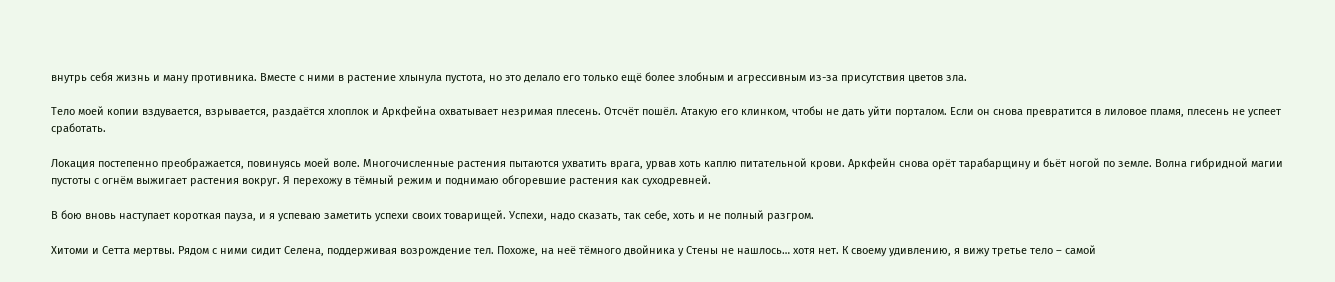внутрь себя жизнь и ману противника. Вместе с ними в растение хлынула пустота, но это делало его только ещё более злобным и агрессивным из-за присутствия цветов зла.

Тело моей копии вздувается, взрывается, раздаётся хлоплок и Аркфейна охватывает незримая плесень. Отсчёт пошёл. Атакую его клинком, чтобы не дать уйти порталом. Если он снова превратится в лиловое пламя, плесень не успеет сработать.

Локация постепенно преображается, повинуясь моей воле. Многочисленные растения пытаются ухватить врага, урвав хоть каплю питательной крови. Аркфейн снова орёт тарабарщину и бьёт ногой по земле. Волна гибридной магии пустоты с огнём выжигает растения вокруг. Я перехожу в тёмный режим и поднимаю обгоревшие растения как суходревней.

В бою вновь наступает короткая пауза, и я успеваю заметить успехи своих товарищей. Успехи, надо сказать, так себе, хоть и не полный разгром.

Хитоми и Сетта мертвы. Рядом с ними сидит Селена, поддерживая возрождение тел. Похоже, на неё тёмного двойника у Стены не нашлось… хотя нет. К своему удивлению, я вижу третье тело – самой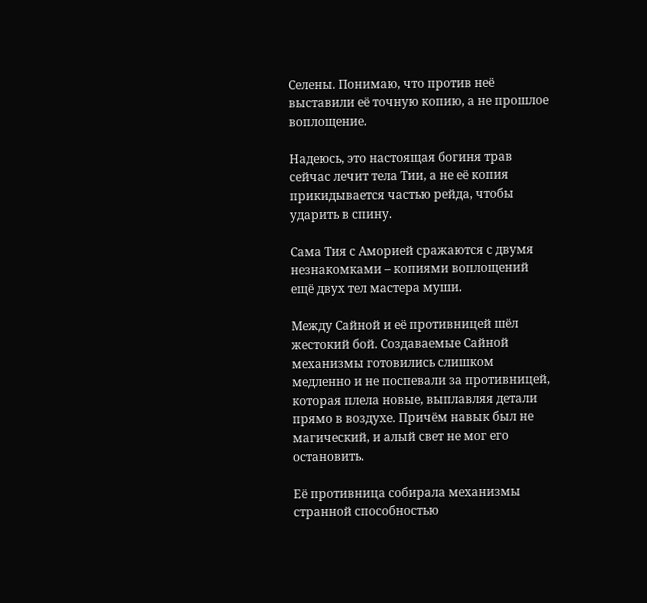Селены. Понимаю, что против неё выставили её точную копию, а не прошлое воплощение.

Надеюсь, это настоящая богиня трав сейчас лечит тела Тии, а не её копия прикидывается частью рейда, чтобы ударить в спину.

Сама Тия с Аморией сражаются с двумя незнакомками – копиями воплощений ещё двух тел мастера муши.

Между Сайной и её противницей шёл жестокий бой. Создаваемые Сайной механизмы готовились слишком медленно и не поспевали за противницей, которая плела новые, выплавляя детали прямо в воздухе. Причём навык был не магический, и алый свет не мог его остановить.

Её противница собирала механизмы странной способностью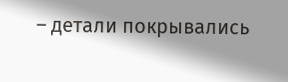– детали покрывались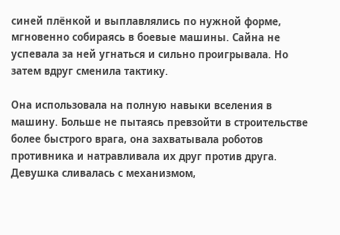синей плёнкой и выплавлялись по нужной форме, мгновенно собираясь в боевые машины. Сайна не успевала за ней угнаться и сильно проигрывала. Но затем вдруг сменила тактику.

Она использовала на полную навыки вселения в машину. Больше не пытаясь превзойти в строительстве более быстрого врага, она захватывала роботов противника и натравливала их друг против друга. Девушка сливалась с механизмом,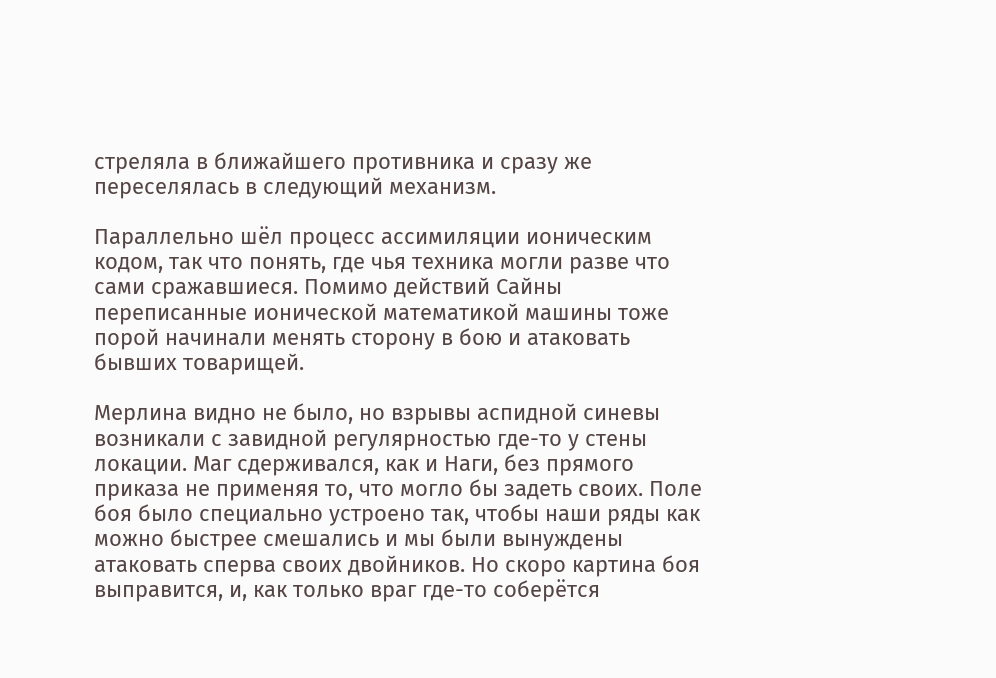стреляла в ближайшего противника и сразу же переселялась в следующий механизм.

Параллельно шёл процесс ассимиляции ионическим кодом, так что понять, где чья техника могли разве что сами сражавшиеся. Помимо действий Сайны переписанные ионической математикой машины тоже порой начинали менять сторону в бою и атаковать бывших товарищей.

Мерлина видно не было, но взрывы аспидной синевы возникали с завидной регулярностью где-то у стены локации. Маг сдерживался, как и Наги, без прямого приказа не применяя то, что могло бы задеть своих. Поле боя было специально устроено так, чтобы наши ряды как можно быстрее смешались и мы были вынуждены атаковать сперва своих двойников. Но скоро картина боя выправится, и, как только враг где-то соберётся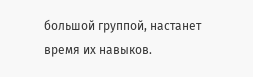большой группой, настанет время их навыков.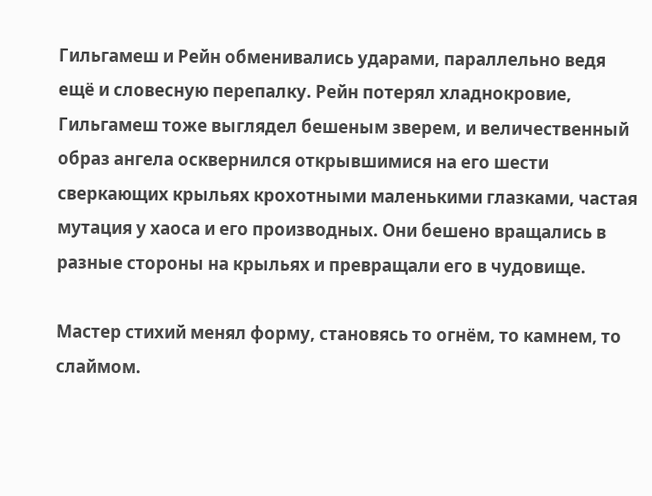Гильгамеш и Рейн обменивались ударами, параллельно ведя ещё и словесную перепалку. Рейн потерял хладнокровие, Гильгамеш тоже выглядел бешеным зверем, и величественный образ ангела осквернился открывшимися на его шести сверкающих крыльях крохотными маленькими глазками, частая мутация у хаоса и его производных. Они бешено вращались в разные стороны на крыльях и превращали его в чудовище.

Мастер стихий менял форму, становясь то огнём, то камнем, то слаймом.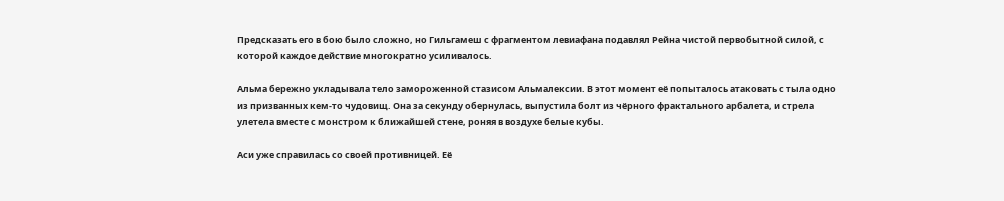Предсказать его в бою было сложно, но Гильгамеш с фрагментом левиафана подавлял Рейна чистой первобытной силой, с которой каждое действие многократно усиливалось.

Альма бережно укладывала тело замороженной стазисом Альмалексии. В этот момент её попыталось атаковать с тыла одно из призванных кем-то чудовищ. Она за секунду обернулась, выпустила болт из чёрного фрактального арбалета, и стрела улетела вместе с монстром к ближайшей стене, роняя в воздухе белые кубы.

Аси уже справилась со своей противницей. Её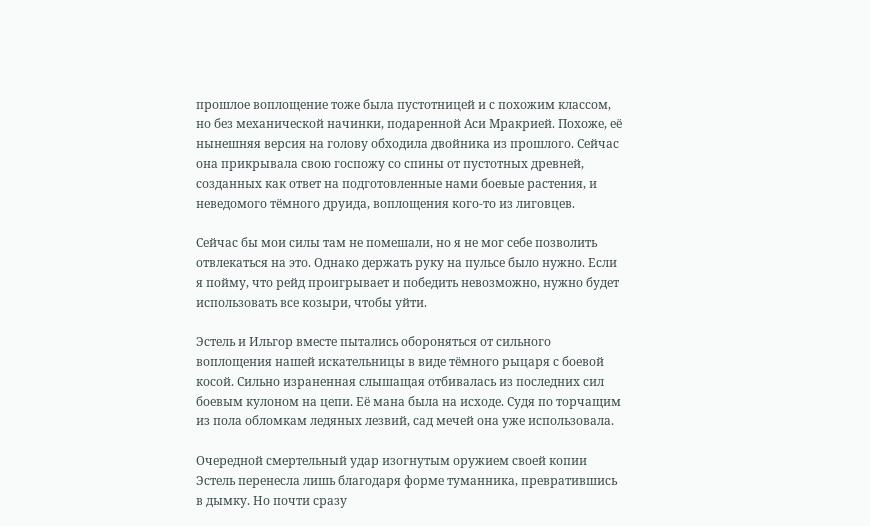прошлое воплощение тоже была пустотницей и с похожим классом, но без механической начинки, подаренной Аси Мракрией. Похоже, её нынешняя версия на голову обходила двойника из прошлого. Сейчас она прикрывала свою госпожу со спины от пустотных древней, созданных как ответ на подготовленные нами боевые растения, и неведомого тёмного друида, воплощения кого-то из лиговцев.

Сейчас бы мои силы там не помешали, но я не мог себе позволить отвлекаться на это. Однако держать руку на пульсе было нужно. Если я пойму, что рейд проигрывает и победить невозможно, нужно будет использовать все козыри, чтобы уйти.

Эстель и Ильгор вместе пытались обороняться от сильного воплощения нашей искательницы в виде тёмного рыцаря с боевой косой. Сильно израненная слышащая отбивалась из последних сил боевым кулоном на цепи. Её мана была на исходе. Судя по торчащим из пола обломкам ледяных лезвий, сад мечей она уже использовала.

Очередной смертельный удар изогнутым оружием своей копии Эстель перенесла лишь благодаря форме туманника, превратившись в дымку. Но почти сразу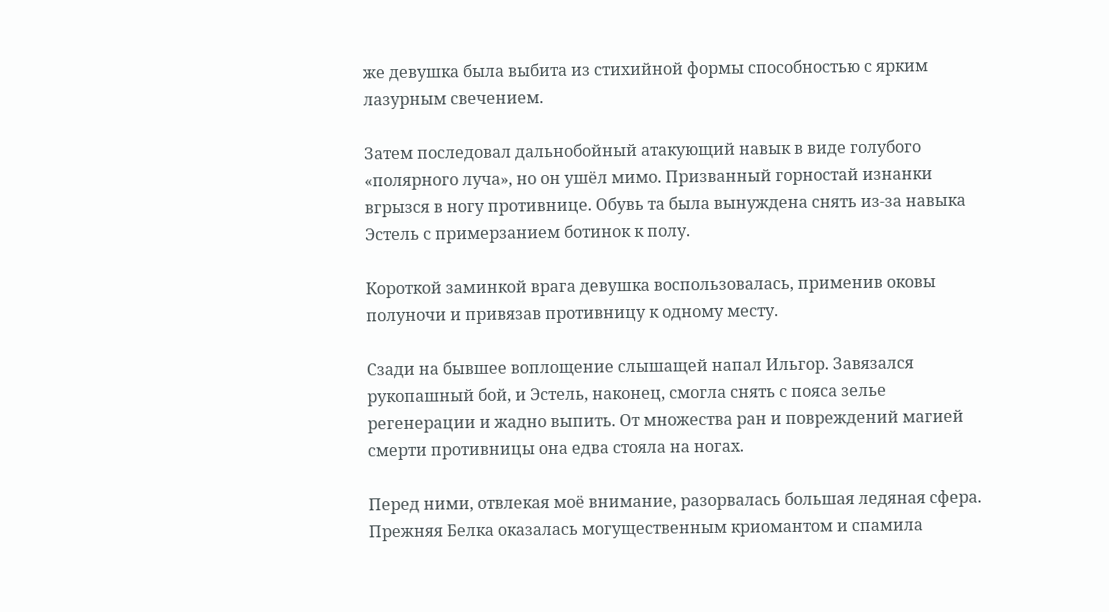же девушка была выбита из стихийной формы способностью с ярким лазурным свечением.

Затем последовал дальнобойный атакующий навык в виде голубого «полярного луча», но он ушёл мимо. Призванный горностай изнанки вгрызся в ногу противнице. Обувь та была вынуждена снять из-за навыка Эстель с примерзанием ботинок к полу.

Короткой заминкой врага девушка воспользовалась, применив оковы полуночи и привязав противницу к одному месту.

Сзади на бывшее воплощение слышащей напал Ильгор. Завязался рукопашный бой, и Эстель, наконец, смогла снять с пояса зелье регенерации и жадно выпить. От множества ран и повреждений магией смерти противницы она едва стояла на ногах.

Перед ними, отвлекая моё внимание, разорвалась большая ледяная сфера. Прежняя Белка оказалась могущественным криомантом и спамила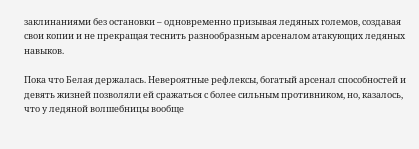заклинаниями без остановки – одновременно призывая ледяных големов, создавая свои копии и не прекращая теснить разнообразным арсеналом атакующих ледяных навыков.

Пока что Белая держалась. Невероятные рефлексы, богатый арсенал способностей и девять жизней позволяли ей сражаться с более сильным противником, но, казалось, что у ледяной волшебницы вообще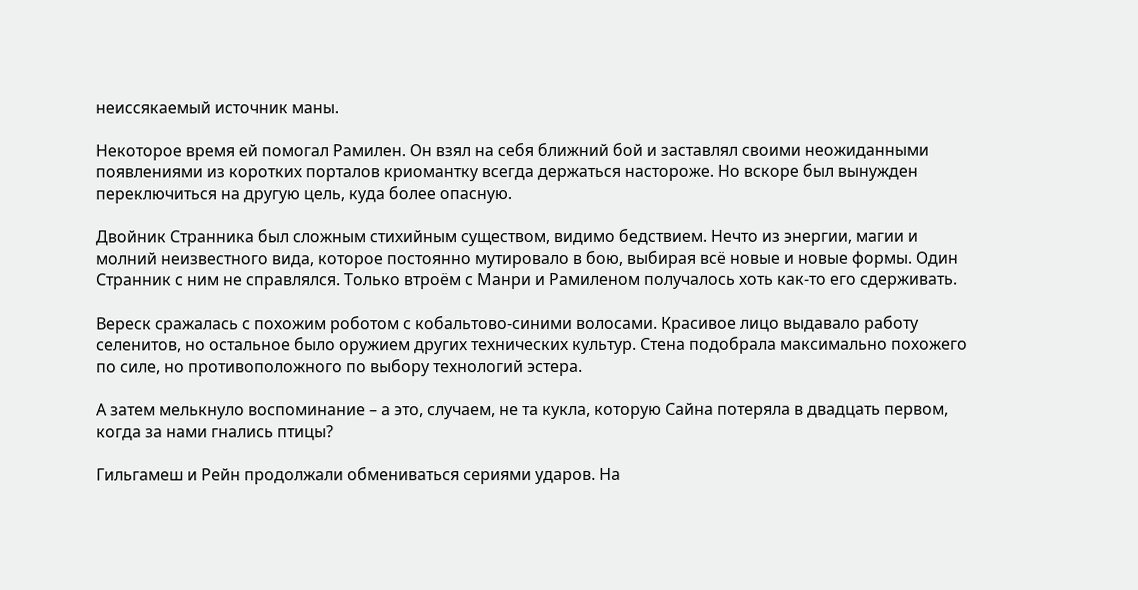неиссякаемый источник маны.

Некоторое время ей помогал Рамилен. Он взял на себя ближний бой и заставлял своими неожиданными появлениями из коротких порталов криомантку всегда держаться настороже. Но вскоре был вынужден переключиться на другую цель, куда более опасную.

Двойник Странника был сложным стихийным существом, видимо бедствием. Нечто из энергии, магии и молний неизвестного вида, которое постоянно мутировало в бою, выбирая всё новые и новые формы. Один Странник с ним не справлялся. Только втроём с Манри и Рамиленом получалось хоть как-то его сдерживать.

Вереск сражалась с похожим роботом с кобальтово-синими волосами. Красивое лицо выдавало работу селенитов, но остальное было оружием других технических культур. Стена подобрала максимально похожего по силе, но противоположного по выбору технологий эстера.

А затем мелькнуло воспоминание – а это, случаем, не та кукла, которую Сайна потеряла в двадцать первом, когда за нами гнались птицы?

Гильгамеш и Рейн продолжали обмениваться сериями ударов. На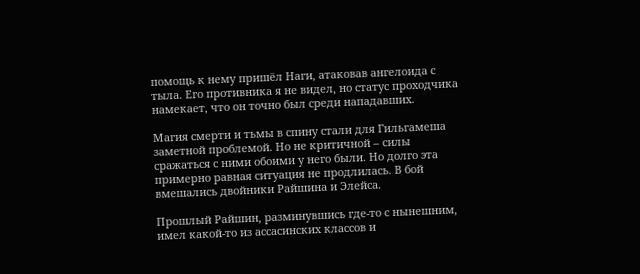помощь к нему пришёл Наги, атаковав ангелоида с тыла. Его противника я не видел, но статус проходчика намекает, что он точно был среди нападавших.

Магия смерти и тьмы в спину стали для Гильгамеша заметной проблемой. Но не критичной – силы сражаться с ними обоими у него были. Но долго эта примерно равная ситуация не продлилась. В бой вмешались двойники Райшина и Элейса.

Прошлый Райшин, разминувшись где-то с нынешним, имел какой-то из ассасинских классов и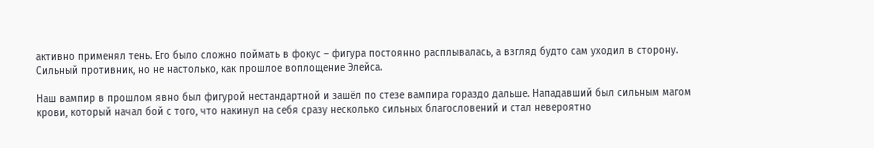активно применял тень. Его было сложно поймать в фокус – фигура постоянно расплывалась, а взгляд будто сам уходил в сторону. Сильный противник, но не настолько, как прошлое воплощение Элейса.

Наш вампир в прошлом явно был фигурой нестандартной и зашёл по стезе вампира гораздо дальше. Нападавший был сильным магом крови, который начал бой с того, что накинул на себя сразу несколько сильных благословений и стал невероятно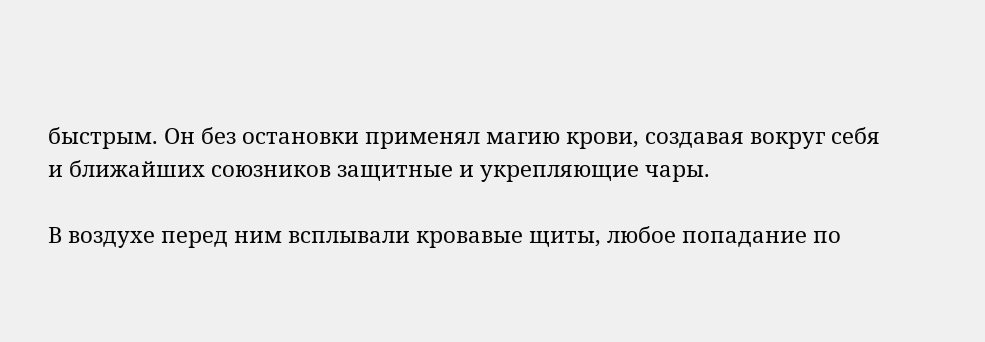быстрым. Он без остановки применял магию крови, создавая вокруг себя и ближайших союзников защитные и укрепляющие чары.

В воздухе перед ним всплывали кровавые щиты, любое попадание по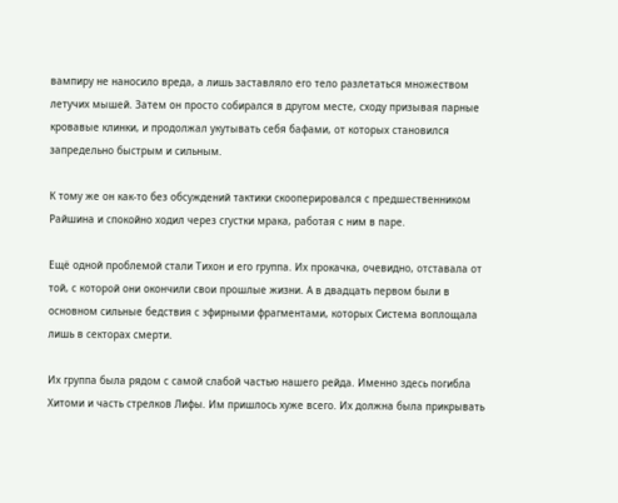вампиру не наносило вреда, а лишь заставляло его тело разлетаться множеством летучих мышей. Затем он просто собирался в другом месте, сходу призывая парные кровавые клинки, и продолжал укутывать себя бафами, от которых становился запредельно быстрым и сильным.

К тому же он как-то без обсуждений тактики скооперировался с предшественником Райшина и спокойно ходил через сгустки мрака, работая с ним в паре.

Ещё одной проблемой стали Тихон и его группа. Их прокачка, очевидно, отставала от той, с которой они окончили свои прошлые жизни. А в двадцать первом были в основном сильные бедствия с эфирными фрагментами, которых Система воплощала лишь в секторах смерти.

Их группа была рядом с самой слабой частью нашего рейда. Именно здесь погибла Хитоми и часть стрелков Лифы. Им пришлось хуже всего. Их должна была прикрывать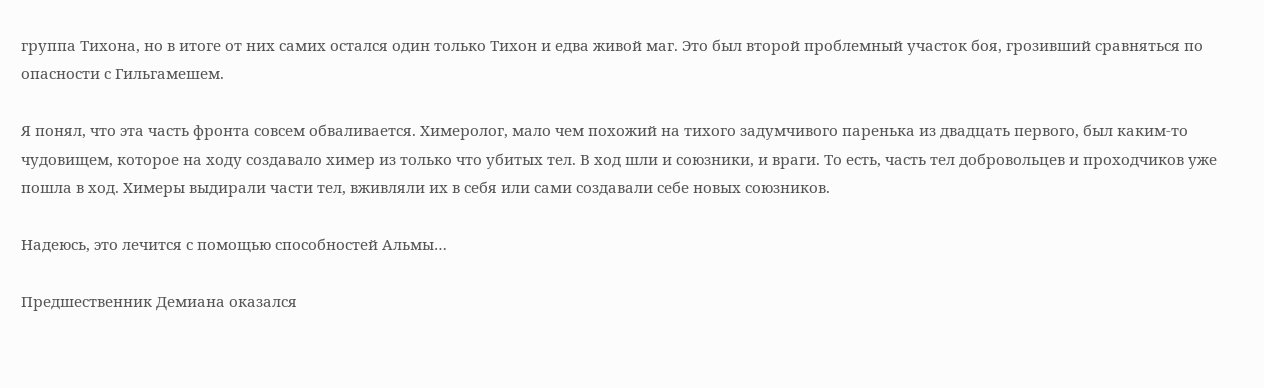группа Тихона, но в итоге от них самих остался один только Тихон и едва живой маг. Это был второй проблемный участок боя, грозивший сравняться по опасности с Гильгамешем.

Я понял, что эта часть фронта совсем обваливается. Химеролог, мало чем похожий на тихого задумчивого паренька из двадцать первого, был каким-то чудовищем, которое на ходу создавало химер из только что убитых тел. В ход шли и союзники, и враги. То есть, часть тел добровольцев и проходчиков уже пошла в ход. Химеры выдирали части тел, вживляли их в себя или сами создавали себе новых союзников.

Надеюсь, это лечится с помощью способностей Альмы…

Предшественник Демиана оказался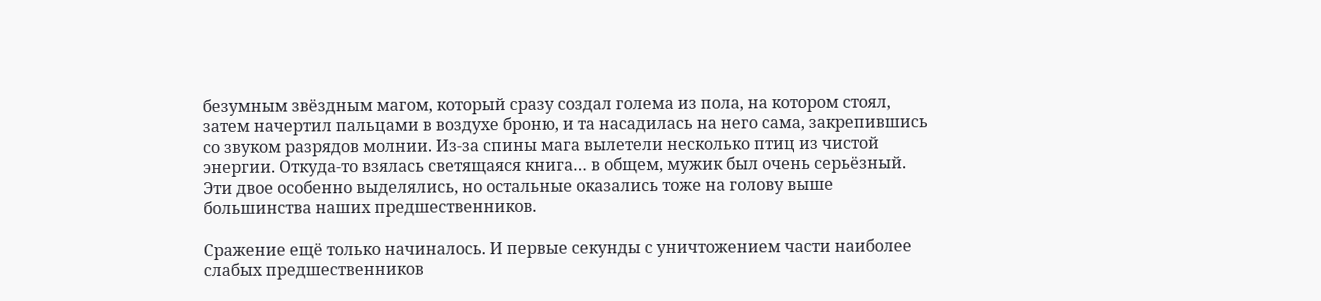безумным звёздным магом, который сразу создал голема из пола, на котором стоял, затем начертил пальцами в воздухе броню, и та насадилась на него сама, закрепившись со звуком разрядов молнии. Из-за спины мага вылетели несколько птиц из чистой энергии. Откуда-то взялась светящаяся книга… в общем, мужик был очень серьёзный. Эти двое особенно выделялись, но остальные оказались тоже на голову выше большинства наших предшественников.

Сражение ещё только начиналось. И первые секунды с уничтожением части наиболее слабых предшественников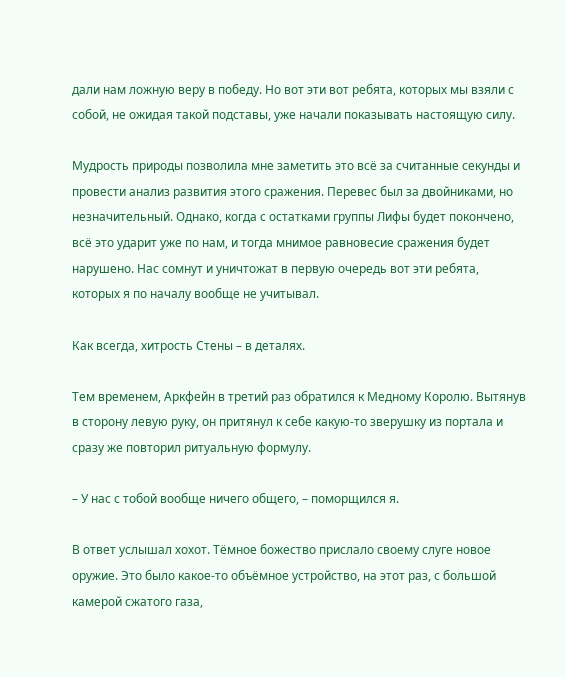дали нам ложную веру в победу. Но вот эти вот ребята, которых мы взяли с собой, не ожидая такой подставы, уже начали показывать настоящую силу.

Мудрость природы позволила мне заметить это всё за считанные секунды и провести анализ развития этого сражения. Перевес был за двойниками, но незначительный. Однако, когда с остатками группы Лифы будет покончено, всё это ударит уже по нам, и тогда мнимое равновесие сражения будет нарушено. Нас сомнут и уничтожат в первую очередь вот эти ребята, которых я по началу вообще не учитывал.

Как всегда, хитрость Стены – в деталях.

Тем временем, Аркфейн в третий раз обратился к Медному Королю. Вытянув в сторону левую руку, он притянул к себе какую-то зверушку из портала и сразу же повторил ритуальную формулу.

– У нас с тобой вообще ничего общего, – поморщился я.

В ответ услышал хохот. Тёмное божество прислало своему слуге новое оружие. Это было какое-то объёмное устройство, на этот раз, с большой камерой сжатого газа,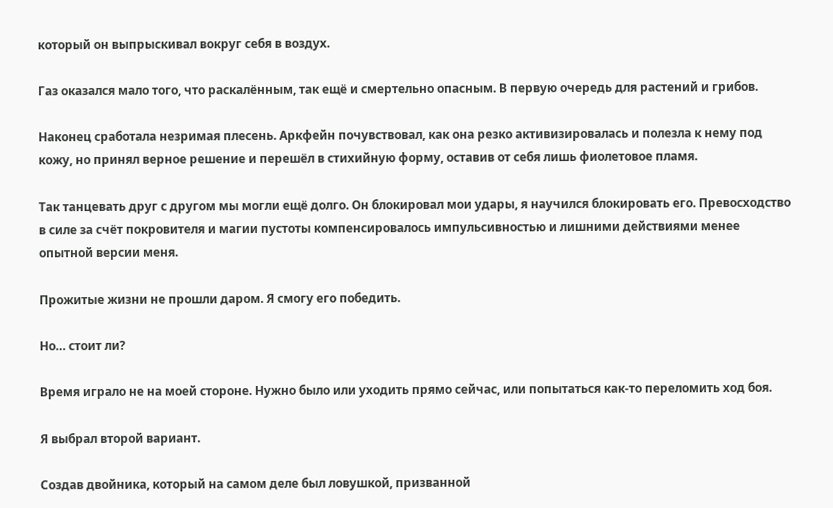который он выпрыскивал вокруг себя в воздух.

Газ оказался мало того, что раскалённым, так ещё и смертельно опасным. В первую очередь для растений и грибов.

Наконец сработала незримая плесень. Аркфейн почувствовал, как она резко активизировалась и полезла к нему под кожу, но принял верное решение и перешёл в стихийную форму, оставив от себя лишь фиолетовое пламя.

Так танцевать друг с другом мы могли ещё долго. Он блокировал мои удары, я научился блокировать его. Превосходство в силе за счёт покровителя и магии пустоты компенсировалось импульсивностью и лишними действиями менее опытной версии меня.

Прожитые жизни не прошли даром. Я смогу его победить.

Но… стоит ли?

Время играло не на моей стороне. Нужно было или уходить прямо сейчас, или попытаться как-то переломить ход боя.

Я выбрал второй вариант.

Создав двойника, который на самом деле был ловушкой, призванной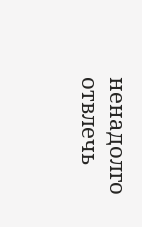ненадолго отвлечь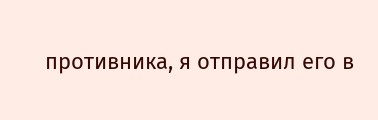противника, я отправил его в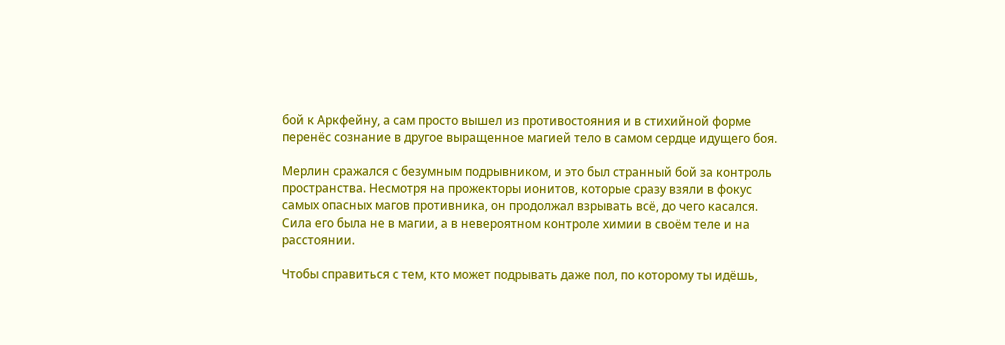бой к Аркфейну, а сам просто вышел из противостояния и в стихийной форме перенёс сознание в другое выращенное магией тело в самом сердце идущего боя.

Мерлин сражался с безумным подрывником, и это был странный бой за контроль пространства. Несмотря на прожекторы ионитов, которые сразу взяли в фокус самых опасных магов противника, он продолжал взрывать всё, до чего касался. Сила его была не в магии, а в невероятном контроле химии в своём теле и на расстоянии.

Чтобы справиться с тем, кто может подрывать даже пол, по которому ты идёшь,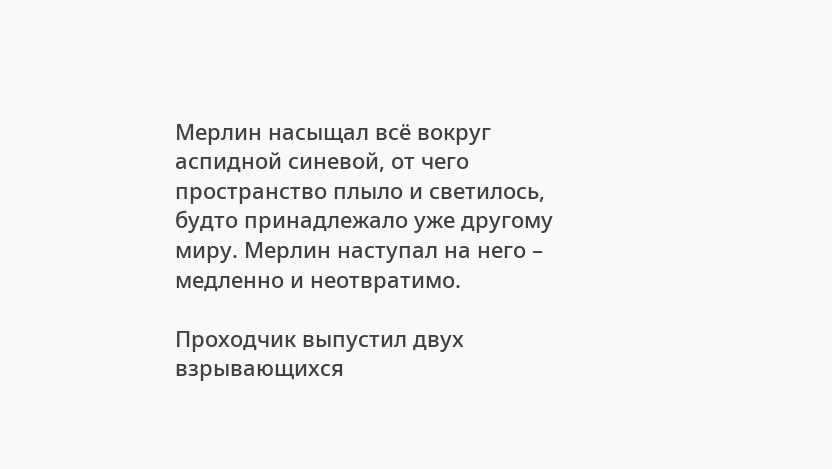Мерлин насыщал всё вокруг аспидной синевой, от чего пространство плыло и светилось, будто принадлежало уже другому миру. Мерлин наступал на него – медленно и неотвратимо.

Проходчик выпустил двух взрывающихся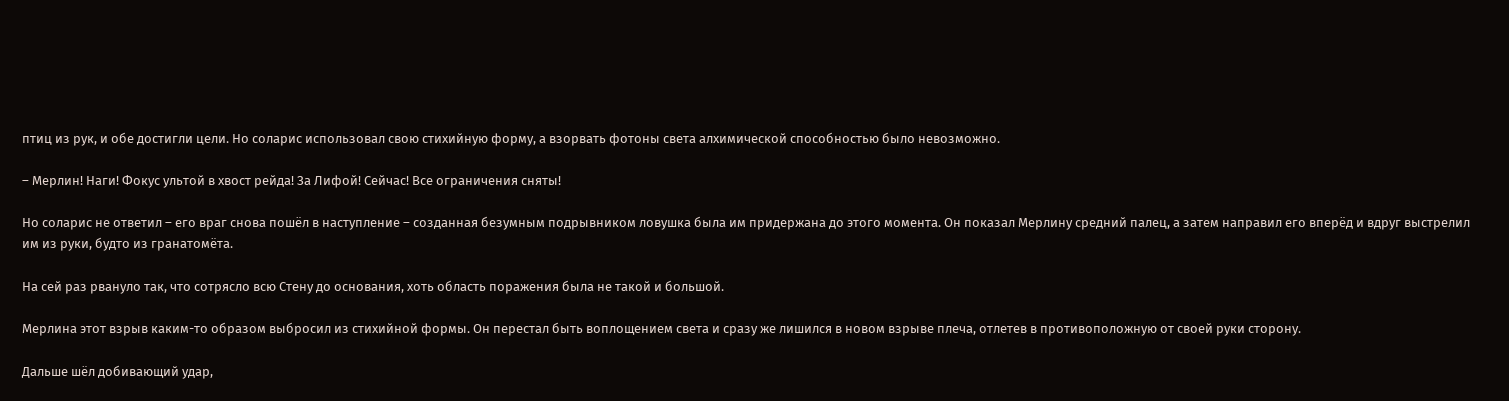птиц из рук, и обе достигли цели. Но соларис использовал свою стихийную форму, а взорвать фотоны света алхимической способностью было невозможно.

– Мерлин! Наги! Фокус ультой в хвост рейда! За Лифой! Сейчас! Все ограничения сняты!

Но соларис не ответил – его враг снова пошёл в наступление – созданная безумным подрывником ловушка была им придержана до этого момента. Он показал Мерлину средний палец, а затем направил его вперёд и вдруг выстрелил им из руки, будто из гранатомёта.

На сей раз рвануло так, что сотрясло всю Стену до основания, хоть область поражения была не такой и большой.

Мерлина этот взрыв каким-то образом выбросил из стихийной формы. Он перестал быть воплощением света и сразу же лишился в новом взрыве плеча, отлетев в противоположную от своей руки сторону.

Дальше шёл добивающий удар,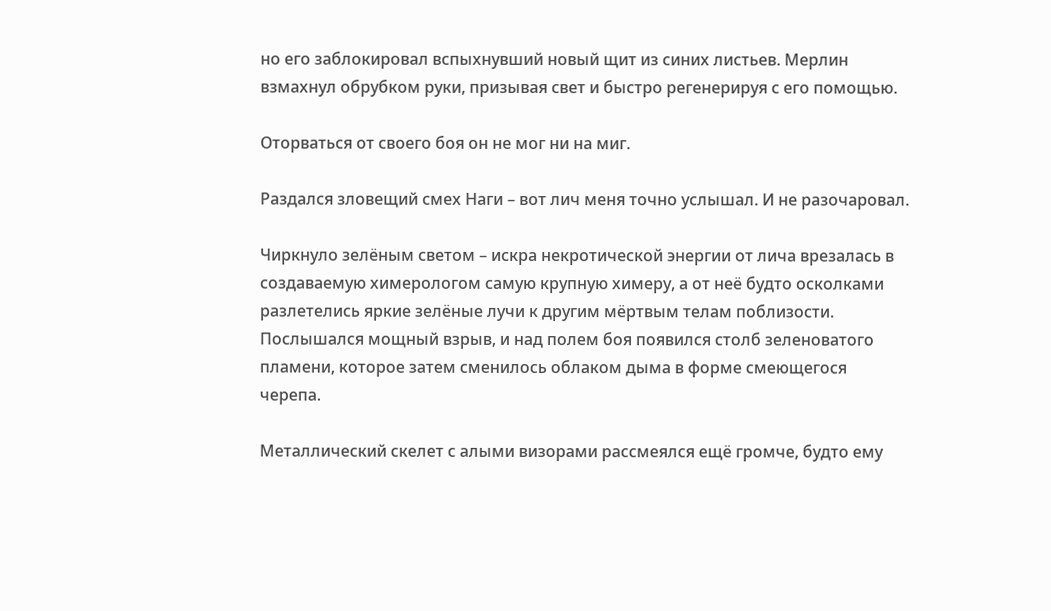но его заблокировал вспыхнувший новый щит из синих листьев. Мерлин взмахнул обрубком руки, призывая свет и быстро регенерируя с его помощью.

Оторваться от своего боя он не мог ни на миг.

Раздался зловещий смех Наги – вот лич меня точно услышал. И не разочаровал.

Чиркнуло зелёным светом – искра некротической энергии от лича врезалась в создаваемую химерологом самую крупную химеру, а от неё будто осколками разлетелись яркие зелёные лучи к другим мёртвым телам поблизости. Послышался мощный взрыв, и над полем боя появился столб зеленоватого пламени, которое затем сменилось облаком дыма в форме смеющегося черепа.

Металлический скелет с алыми визорами рассмеялся ещё громче, будто ему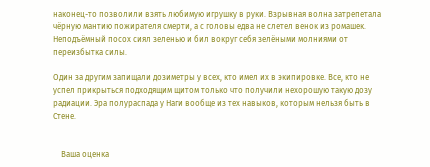наконец-то позволили взять любимую игрушку в руки. Взрывная волна затрепетала чёрную мантию пожирателя смерти, а с головы едва не слетел венок из ромашек. Неподъёмный посох сиял зеленью и бил вокруг себя зелёными молниями от переизбытка силы.

Один за другим запищали дозиметры у всех, кто имел их в экипировке. Все, кто не успел прикрыться подходящим щитом только что получили нехорошую такую дозу радиации. Эра полураспада у Наги вообще из тех навыков, которым нельзя быть в Стене.


    Ваша оценка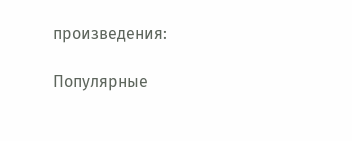произведения:

Популярные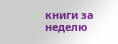книги за неделю